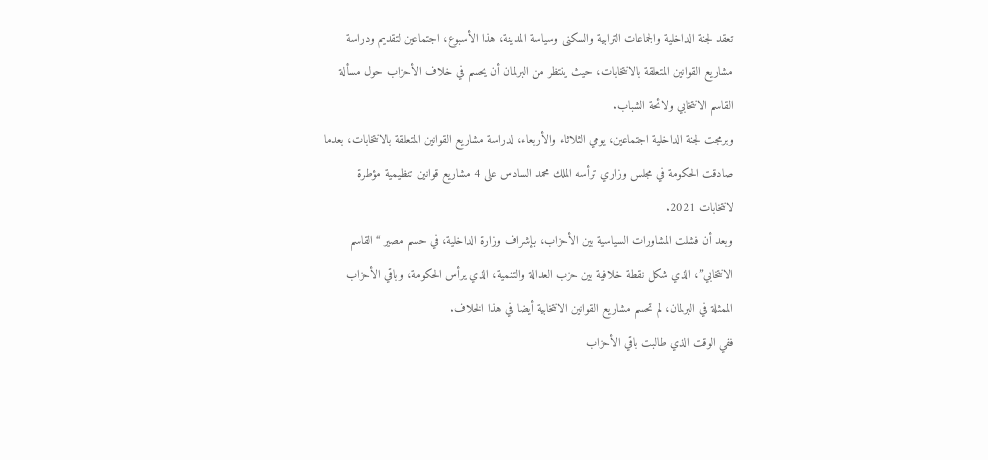تعقد لجنة الداخلية والجماعات الترابية والسكنى وسياسة المدينة، هذا الأسبوع، اجتماعين لتقديم ودراسة مشاريع القوانين المتعلقة بالانتخابات، حيث ينتظر من البرلمان أن يحسم في خلاف الأحزاب حول مسألة القاسم الانتخابي ولائحة الشباب.
وبرمجت لجنة الداخلية اجتماعين، يومي الثلاثاء والأربعاء، لدراسة مشاريع القوانين المتعلقة بالانتخابات، بعدما صادقت الحكومة في مجلس وزاري ترأسه الملك محمد السادس على 4 مشاريع قوانين تنظيمية مؤطرة لانتخابات 2021.
وبعد أن فشلت المشاورات السياسية بين الأحزاب، بإشراف وزارة الداخلية، في حسم مصير “القاسم الانتخابي”، الذي شكل نقطة خلافية بين حزب العدالة والتنمية، الذي يرأس الحكومة، وباقي الأحزاب الممثلة في البرلمان، لم تحسم مشاريع القوانين الانتخابية أيضا في هذا الخلاف.
ففي الوقت الذي طالبت باقي الأحزاب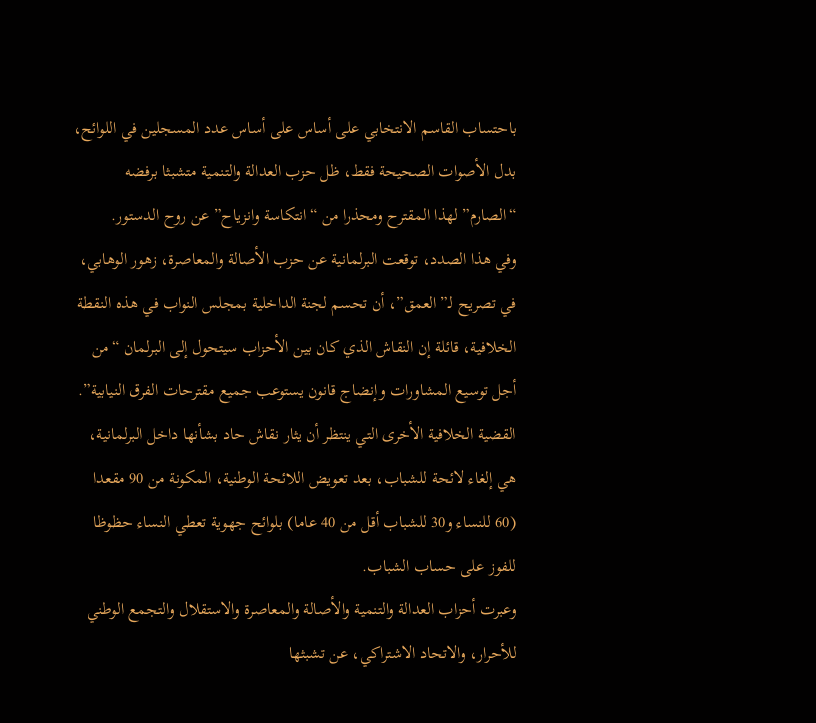باحتساب القاسم الانتخابي على أساس على أساس عدد المسجلين في اللوائح، بدل الأصوات الصحيحة فقط، ظل حزب العدالة والتنمية متشبثا برفضه “الصارم” لهذا المقترح ومحذرا من “انتكاسة وانزياح” عن روح الدستور.
وفي هذا الصدد، توقعت البرلمانية عن حزب الأصالة والمعاصرة، زهور الوهابي، في تصريح لـ”العمق”، أن تحسم لجنة الداخلية بمجلس النواب في هذه النقطة الخلافية، قائلة إن النقاش الذي كان بين الأحزاب سيتحول إلى البرلمان “من أجل توسيع المشاورات وإنضاج قانون يستوعب جميع مقترحات الفرق النيابية”.
القضية الخلافية الأخرى التي ينتظر أن يثار نقاش حاد بشأنها داخل البرلمانية، هي إلغاء لائحة للشباب، بعد تعويض اللائحة الوطنية، المكونة من 90 مقعدا (60 للنساء و30 للشباب أقل من 40 عاما) بلوائح جهوية تعطي النساء حظوظا للفوز على حساب الشباب.
وعبرت أحزاب العدالة والتنمية والأصالة والمعاصرة والاستقلال والتجمع الوطني للأحرار، والاتحاد الاشتراكي، عن تشبثها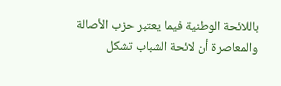باللائحة الوطنية فيما يعتبر حزب الأصالة والمعاصرة أن لائحة الشباب تشكل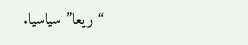“ريعا” سياسيا.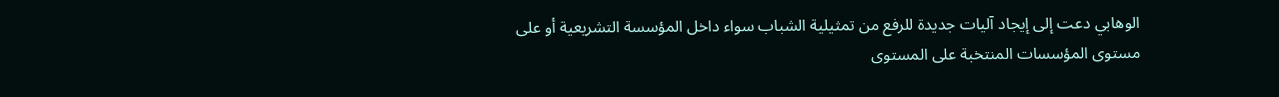الوهابي دعت إلى إيجاد آليات جديدة للرفع من تمثيلية الشباب سواء داخل المؤسسة التشريعية أو على مستوى المؤسسات المنتخبة على المستوى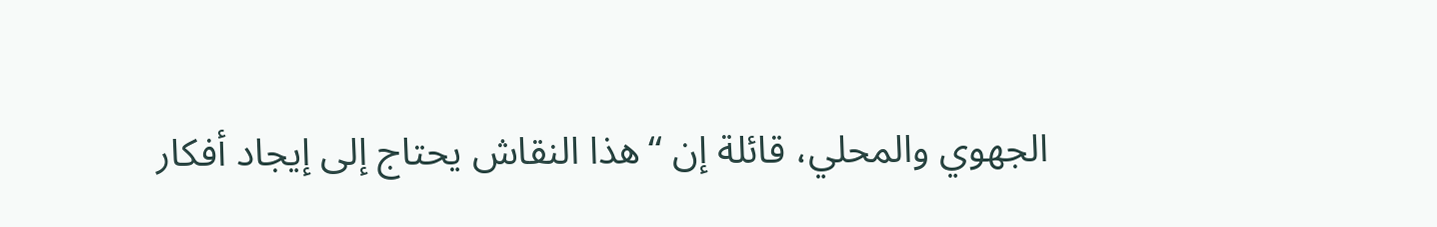الجهوي والمحلي، قائلة إن “هذا النقاش يحتاج إلى إيجاد أفكار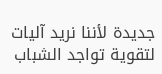جديدة لأننا نريد آليات لتقوية تواجد الشباب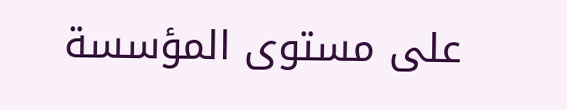على مستوى المؤسسة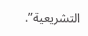التشريعية”.